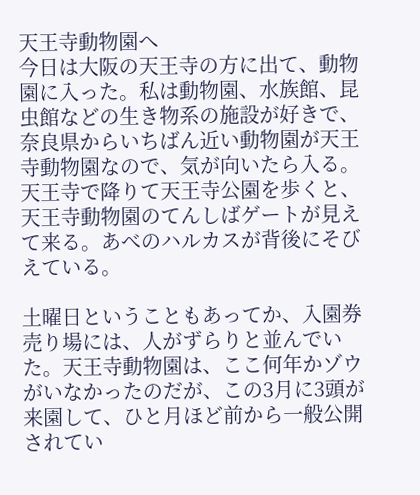天王寺動物園へ
今日は大阪の天王寺の方に出て、動物園に入った。私は動物園、水族館、昆虫館などの生き物系の施設が好きで、奈良県からいちばん近い動物園が天王寺動物園なので、気が向いたら入る。
天王寺で降りて天王寺公園を歩くと、天王寺動物園のてんしばゲートが見えて来る。あべのハルカスが背後にそびえている。

土曜日ということもあってか、入園券売り場には、人がずらりと並んでいた。天王寺動物園は、ここ何年かゾウがいなかったのだが、この3月に3頭が来園して、ひと月ほど前から一般公開されてい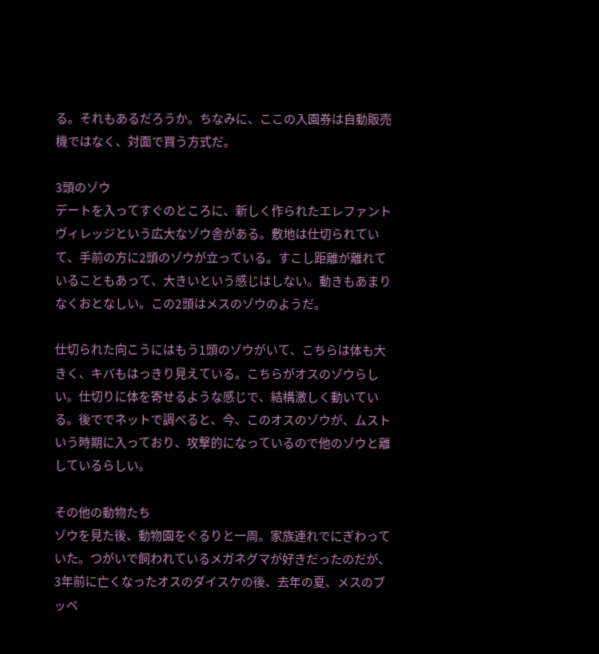る。それもあるだろうか。ちなみに、ここの入園券は自動販売機ではなく、対面で買う方式だ。

3頭のゾウ
デートを入ってすぐのところに、新しく作られたエレファントヴィレッジという広大なゾウ舎がある。敷地は仕切られていて、手前の方に2頭のゾウが立っている。すこし距離が離れていることもあって、大きいという感じはしない。動きもあまりなくおとなしい。この2頭はメスのゾウのようだ。

仕切られた向こうにはもう1頭のゾウがいて、こちらは体も大きく、キバもはっきり見えている。こちらがオスのゾウらしい。仕切りに体を寄せるような感じで、結構激しく動いている。後ででネットで調べると、今、このオスのゾウが、ムストいう時期に入っており、攻撃的になっているので他のゾウと離しているらしい。

その他の動物たち
ゾウを見た後、動物園をぐるりと一周。家族連れでにぎわっていた。つがいで飼われているメガネグマが好きだったのだが、3年前に亡くなったオスのダイスケの後、去年の夏、メスのブッペ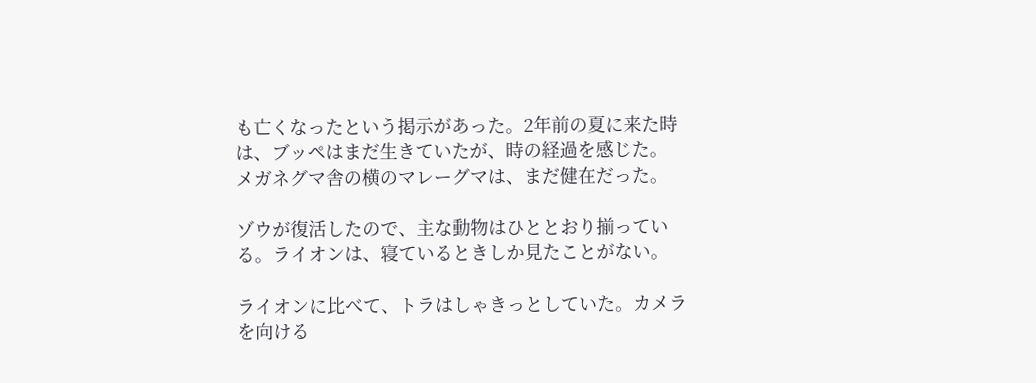も亡くなったという掲示があった。2年前の夏に来た時は、ブッペはまだ生きていたが、時の経過を感じた。
メガネグマ舎の横のマレーグマは、まだ健在だった。

ゾウが復活したので、主な動物はひととおり揃っている。ライオンは、寝ているときしか見たことがない。

ライオンに比べて、トラはしゃきっとしていた。カメラを向ける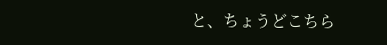と、ちょうどこちら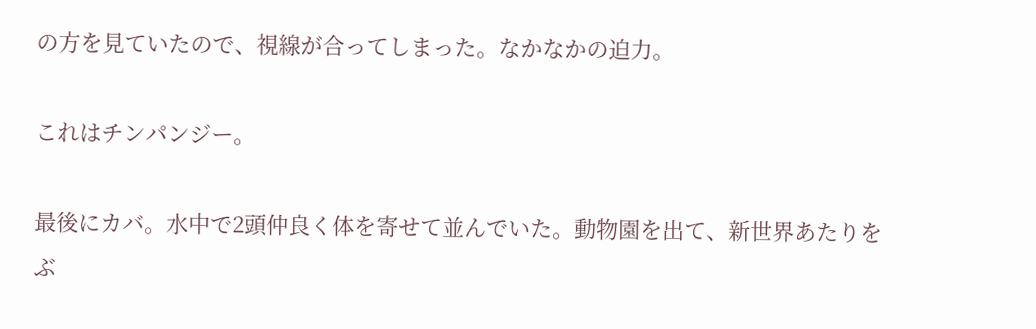の方を見ていたので、視線が合ってしまった。なかなかの迫力。

これはチンパンジー。

最後にカバ。水中で2頭仲良く体を寄せて並んでいた。動物園を出て、新世界あたりをぶ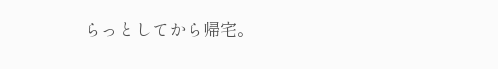らっとしてから帰宅。